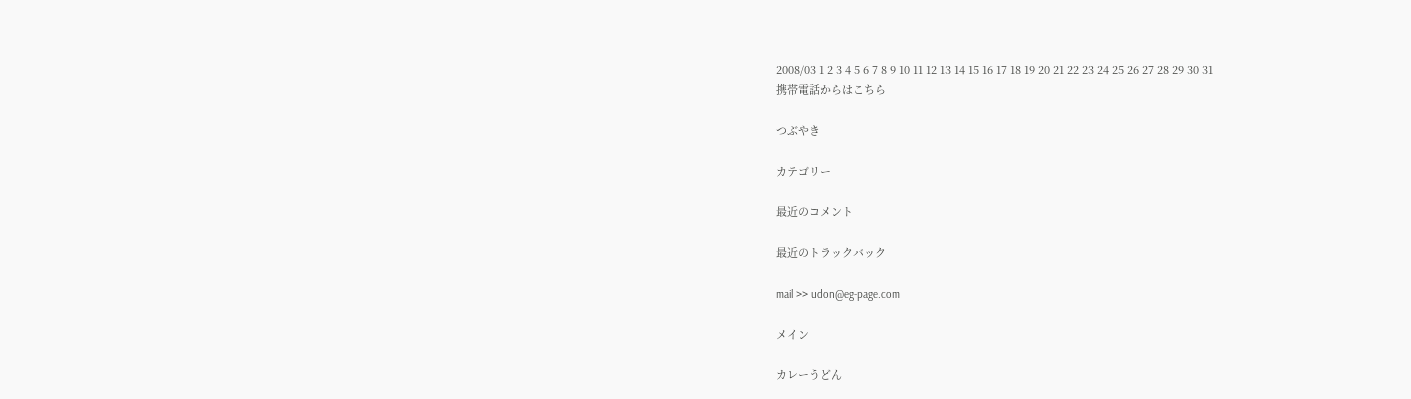2008/03 1 2 3 4 5 6 7 8 9 10 11 12 13 14 15 16 17 18 19 20 21 22 23 24 25 26 27 28 29 30 31
携帯電話からはこちら

つぶやき

カテゴリー

最近のコメント

最近のトラックバック

mail >> udon@eg-page.com

メイン

カレーうどん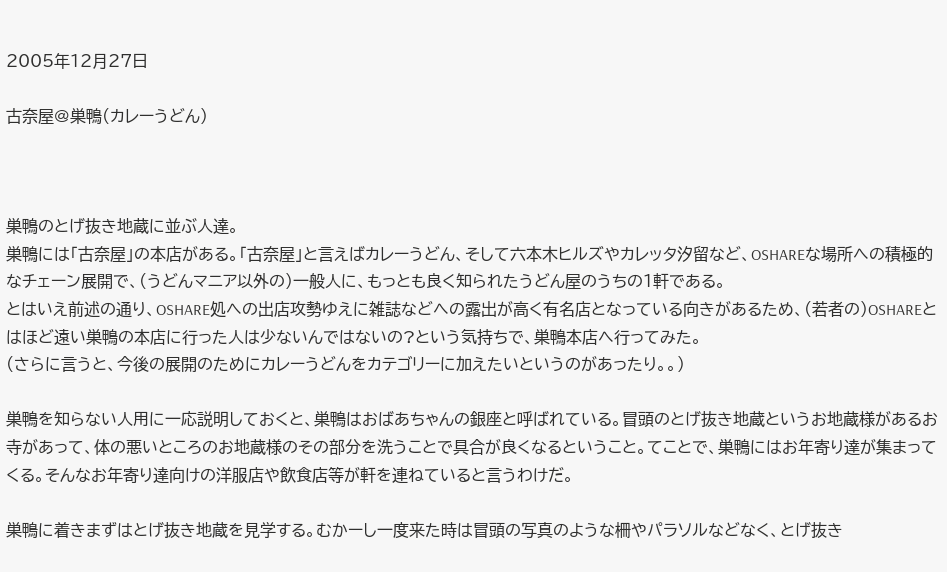2005年12月27日

古奈屋@巣鴨(カレーうどん)



巣鴨のとげ抜き地蔵に並ぶ人達。
巣鴨には「古奈屋」の本店がある。「古奈屋」と言えばカレーうどん、そして六本木ヒルズやカレッタ汐留など、OSHAREな場所への積極的なチェーン展開で、(うどんマニア以外の)一般人に、もっとも良く知られたうどん屋のうちの1軒である。
とはいえ前述の通り、OSHARE処への出店攻勢ゆえに雑誌などへの露出が高く有名店となっている向きがあるため、(若者の)OSHAREとはほど遠い巣鴨の本店に行った人は少ないんではないの?という気持ちで、巣鴨本店へ行ってみた。
(さらに言うと、今後の展開のためにカレーうどんをカテゴリーに加えたいというのがあったり。。)

巣鴨を知らない人用に一応説明しておくと、巣鴨はおばあちゃんの銀座と呼ばれている。冒頭のとげ抜き地蔵というお地蔵様があるお寺があって、体の悪いところのお地蔵様のその部分を洗うことで具合が良くなるということ。てことで、巣鴨にはお年寄り達が集まってくる。そんなお年寄り達向けの洋服店や飲食店等が軒を連ねていると言うわけだ。

巣鴨に着きまずはとげ抜き地蔵を見学する。むかーし一度来た時は冒頭の写真のような柵やパラソルなどなく、とげ抜き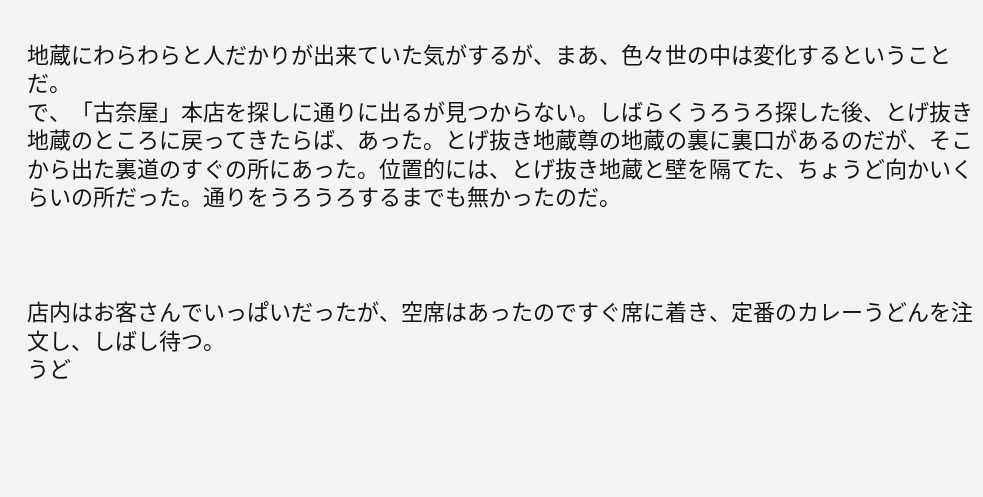地蔵にわらわらと人だかりが出来ていた気がするが、まあ、色々世の中は変化するということだ。
で、「古奈屋」本店を探しに通りに出るが見つからない。しばらくうろうろ探した後、とげ抜き地蔵のところに戻ってきたらば、あった。とげ抜き地蔵尊の地蔵の裏に裏口があるのだが、そこから出た裏道のすぐの所にあった。位置的には、とげ抜き地蔵と壁を隔てた、ちょうど向かいくらいの所だった。通りをうろうろするまでも無かったのだ。



店内はお客さんでいっぱいだったが、空席はあったのですぐ席に着き、定番のカレーうどんを注文し、しばし待つ。
うど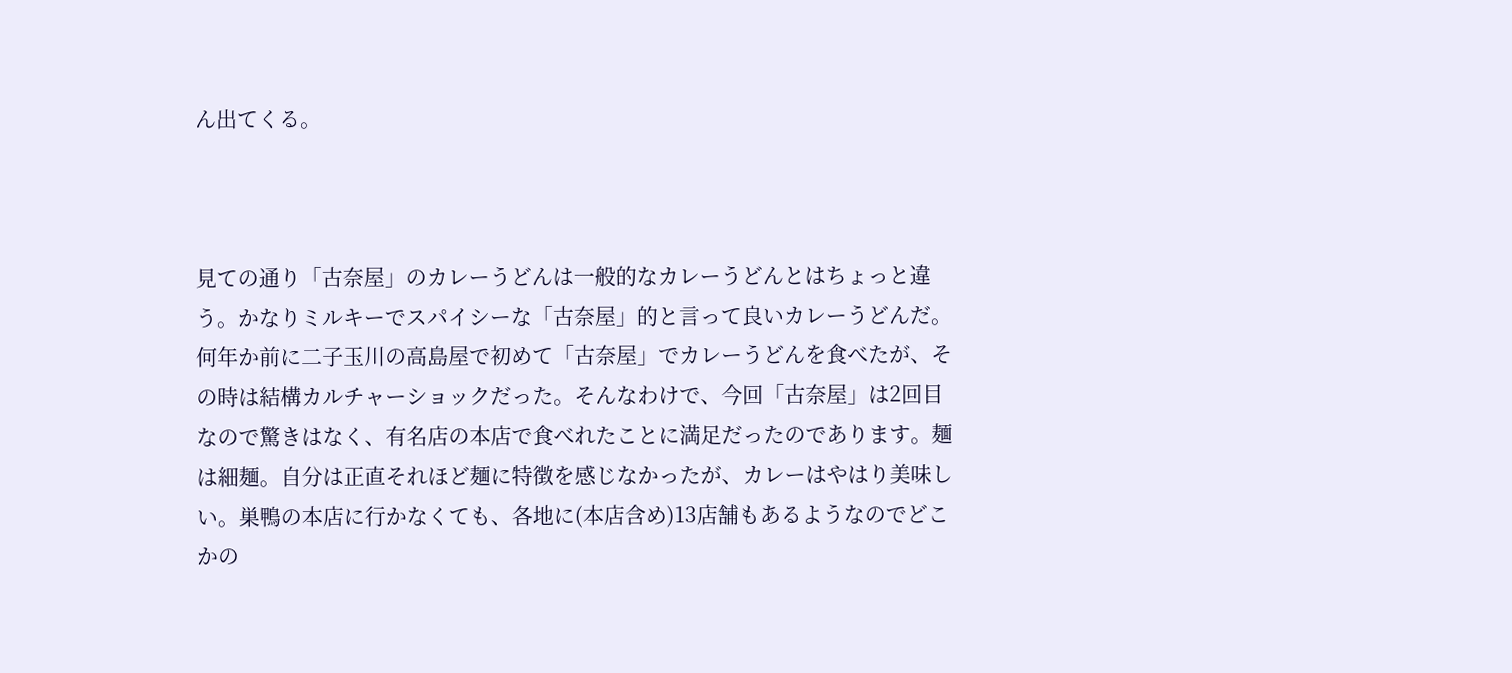ん出てくる。



見ての通り「古奈屋」のカレーうどんは一般的なカレーうどんとはちょっと違う。かなりミルキーでスパイシーな「古奈屋」的と言って良いカレーうどんだ。何年か前に二子玉川の高島屋で初めて「古奈屋」でカレーうどんを食べたが、その時は結構カルチャーショックだった。そんなわけで、今回「古奈屋」は2回目なので驚きはなく、有名店の本店で食べれたことに満足だったのであります。麺は細麺。自分は正直それほど麺に特徴を感じなかったが、カレーはやはり美味しい。巣鴨の本店に行かなくても、各地に(本店含め)13店舗もあるようなのでどこかの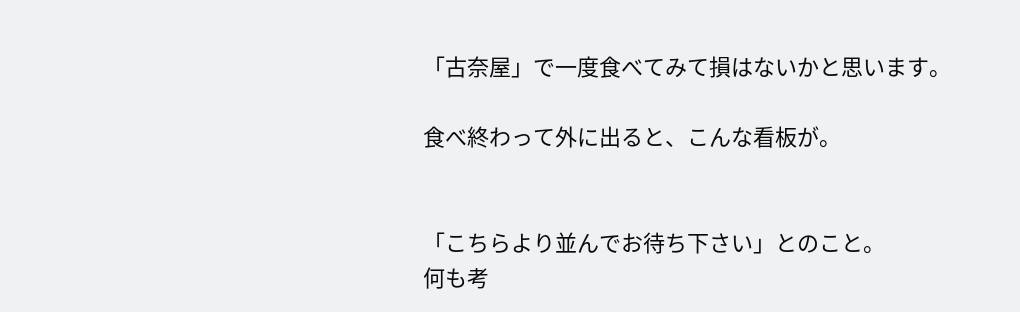「古奈屋」で一度食べてみて損はないかと思います。

食べ終わって外に出ると、こんな看板が。


「こちらより並んでお待ち下さい」とのこと。
何も考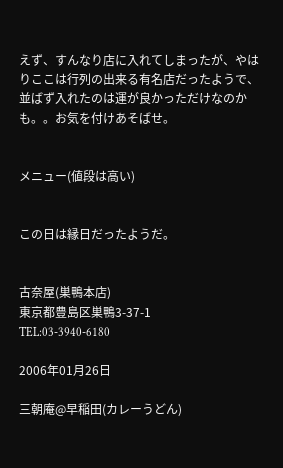えず、すんなり店に入れてしまったが、やはりここは行列の出来る有名店だったようで、並ばず入れたのは運が良かっただけなのかも。。お気を付けあそばせ。


メニュー(値段は高い)


この日は縁日だったようだ。


古奈屋(巣鴨本店)
東京都豊島区巣鴨3-37-1
TEL:03-3940-6180

2006年01月26日

三朝庵@早稲田(カレーうどん)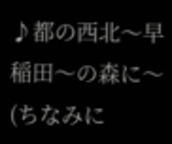♪都の西北〜早稲田〜の森に〜
(ちなみに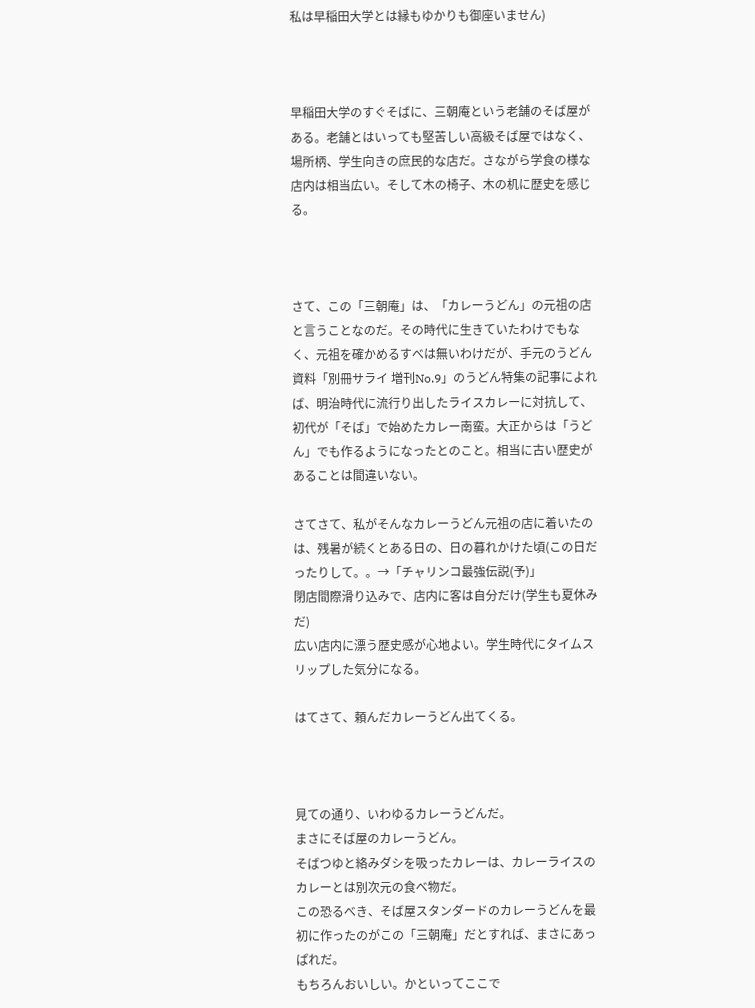私は早稲田大学とは縁もゆかりも御座いません)



早稲田大学のすぐそばに、三朝庵という老舗のそば屋がある。老舗とはいっても堅苦しい高級そば屋ではなく、場所柄、学生向きの庶民的な店だ。さながら学食の様な店内は相当広い。そして木の椅子、木の机に歴史を感じる。



さて、この「三朝庵」は、「カレーうどん」の元祖の店と言うことなのだ。その時代に生きていたわけでもなく、元祖を確かめるすべは無いわけだが、手元のうどん資料「別冊サライ 増刊No.9」のうどん特集の記事によれば、明治時代に流行り出したライスカレーに対抗して、初代が「そば」で始めたカレー南蛮。大正からは「うどん」でも作るようになったとのこと。相当に古い歴史があることは間違いない。

さてさて、私がそんなカレーうどん元祖の店に着いたのは、残暑が続くとある日の、日の暮れかけた頃(この日だったりして。。→「チャリンコ最強伝説(予)」
閉店間際滑り込みで、店内に客は自分だけ(学生も夏休みだ)
広い店内に漂う歴史感が心地よい。学生時代にタイムスリップした気分になる。

はてさて、頼んだカレーうどん出てくる。



見ての通り、いわゆるカレーうどんだ。
まさにそば屋のカレーうどん。
そばつゆと絡みダシを吸ったカレーは、カレーライスのカレーとは別次元の食べ物だ。
この恐るべき、そば屋スタンダードのカレーうどんを最初に作ったのがこの「三朝庵」だとすれば、まさにあっぱれだ。
もちろんおいしい。かといってここで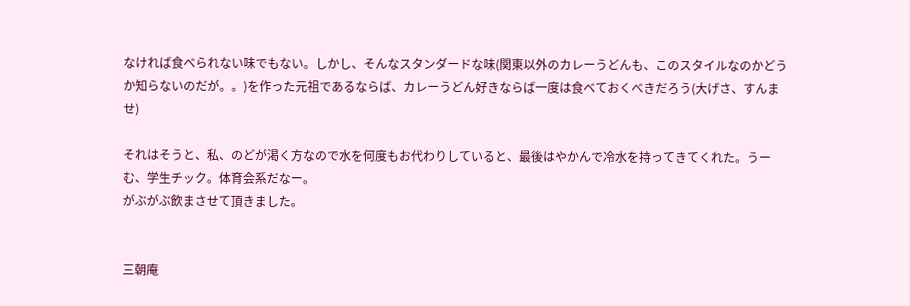なければ食べられない味でもない。しかし、そんなスタンダードな味(関東以外のカレーうどんも、このスタイルなのかどうか知らないのだが。。)を作った元祖であるならば、カレーうどん好きならば一度は食べておくべきだろう(大げさ、すんませ)

それはそうと、私、のどが渇く方なので水を何度もお代わりしていると、最後はやかんで冷水を持ってきてくれた。うーむ、学生チック。体育会系だなー。
がぶがぶ飲まさせて頂きました。


三朝庵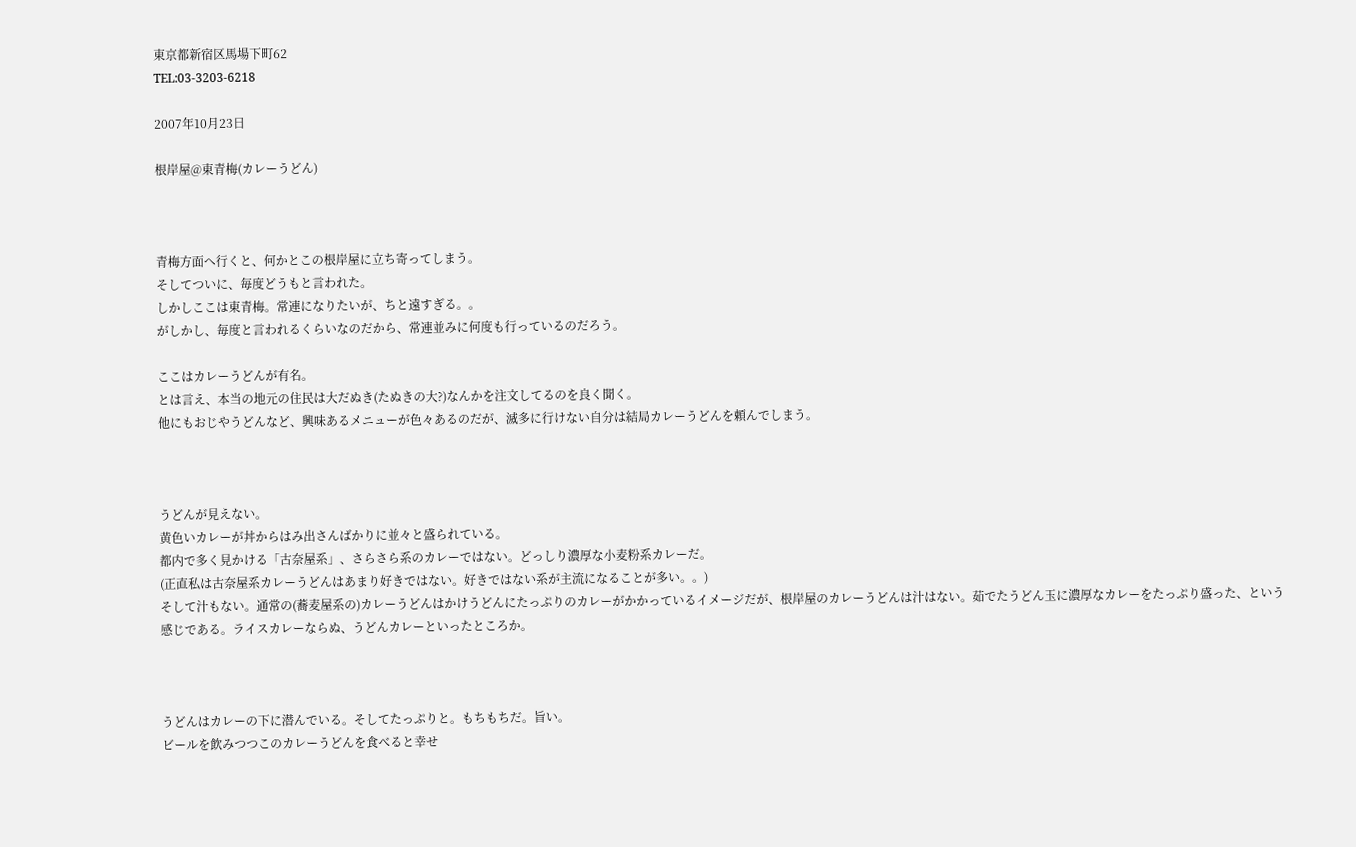東京都新宿区馬場下町62
TEL:03-3203-6218

2007年10月23日

根岸屋@東青梅(カレーうどん)



青梅方面へ行くと、何かとこの根岸屋に立ち寄ってしまう。
そしてついに、毎度どうもと言われた。
しかしここは東青梅。常連になりたいが、ちと遠すぎる。。
がしかし、毎度と言われるくらいなのだから、常連並みに何度も行っているのだろう。

ここはカレーうどんが有名。
とは言え、本当の地元の住民は大だぬき(たぬきの大?)なんかを注文してるのを良く聞く。
他にもおじやうどんなど、興味あるメニューが色々あるのだが、滅多に行けない自分は結局カレーうどんを頼んでしまう。



うどんが見えない。
黄色いカレーが丼からはみ出さんばかりに並々と盛られている。
都内で多く見かける「古奈屋系」、さらさら系のカレーではない。どっしり濃厚な小麦粉系カレーだ。
(正直私は古奈屋系カレーうどんはあまり好きではない。好きではない系が主流になることが多い。。)
そして汁もない。通常の(蕎麦屋系の)カレーうどんはかけうどんにたっぷりのカレーがかかっているイメージだが、根岸屋のカレーうどんは汁はない。茹でたうどん玉に濃厚なカレーをたっぷり盛った、という感じである。ライスカレーならぬ、うどんカレーといったところか。



うどんはカレーの下に潜んでいる。そしてたっぷりと。もちもちだ。旨い。
ビールを飲みつつこのカレーうどんを食べると幸せ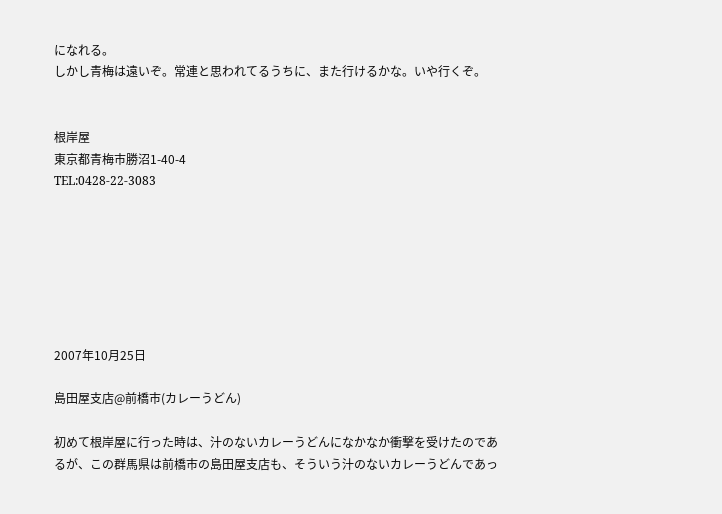になれる。
しかし青梅は遠いぞ。常連と思われてるうちに、また行けるかな。いや行くぞ。


根岸屋
東京都青梅市勝沼1-40-4
TEL:0428-22-3083







2007年10月25日

島田屋支店@前橋市(カレーうどん)

初めて根岸屋に行った時は、汁のないカレーうどんになかなか衝撃を受けたのであるが、この群馬県は前橋市の島田屋支店も、そういう汁のないカレーうどんであっ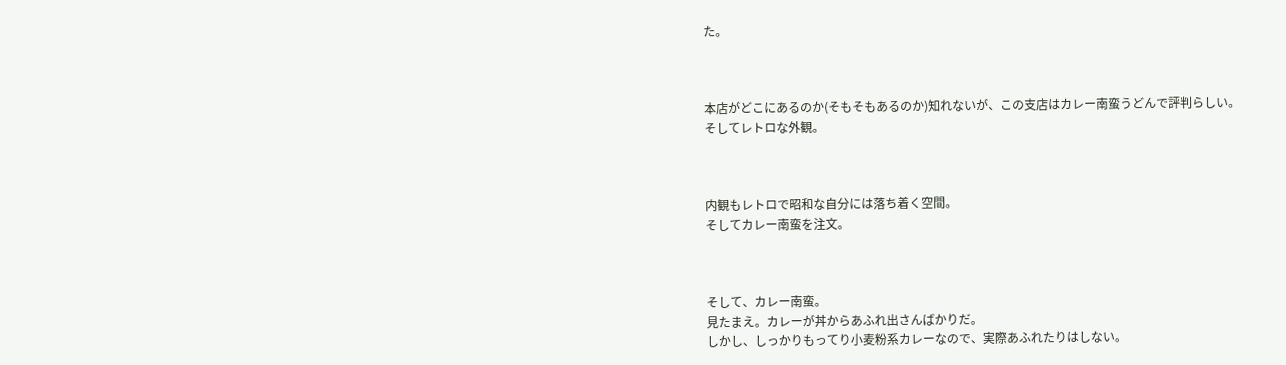た。



本店がどこにあるのか(そもそもあるのか)知れないが、この支店はカレー南蛮うどんで評判らしい。
そしてレトロな外観。



内観もレトロで昭和な自分には落ち着く空間。
そしてカレー南蛮を注文。



そして、カレー南蛮。
見たまえ。カレーが丼からあふれ出さんばかりだ。
しかし、しっかりもってり小麦粉系カレーなので、実際あふれたりはしない。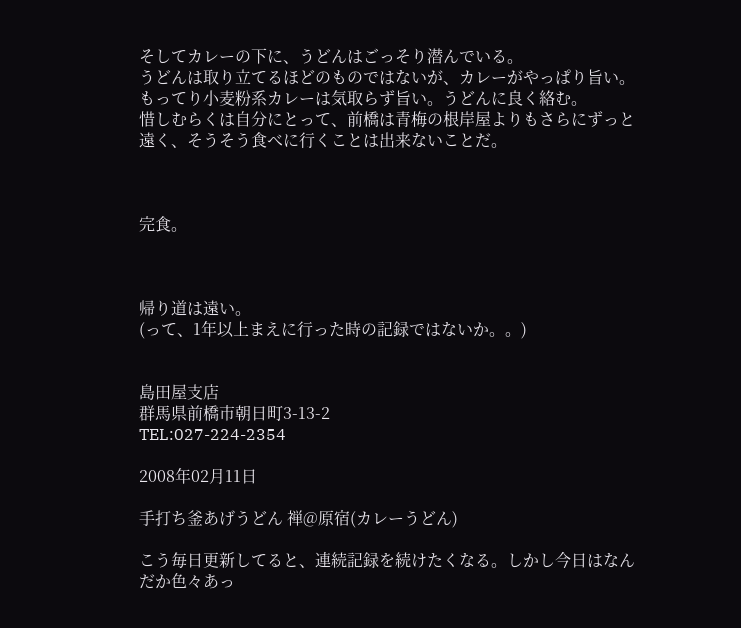そしてカレーの下に、うどんはごっそり潜んでいる。
うどんは取り立てるほどのものではないが、カレーがやっぱり旨い。
もってり小麦粉系カレーは気取らず旨い。うどんに良く絡む。
惜しむらくは自分にとって、前橋は青梅の根岸屋よりもさらにずっと遠く、そうそう食べに行くことは出来ないことだ。



完食。



帰り道は遠い。
(って、1年以上まえに行った時の記録ではないか。。)


島田屋支店
群馬県前橋市朝日町3-13-2
TEL:027-224-2354

2008年02月11日

手打ち釜あげうどん 禅@原宿(カレーうどん)

こう毎日更新してると、連続記録を続けたくなる。しかし今日はなんだか色々あっ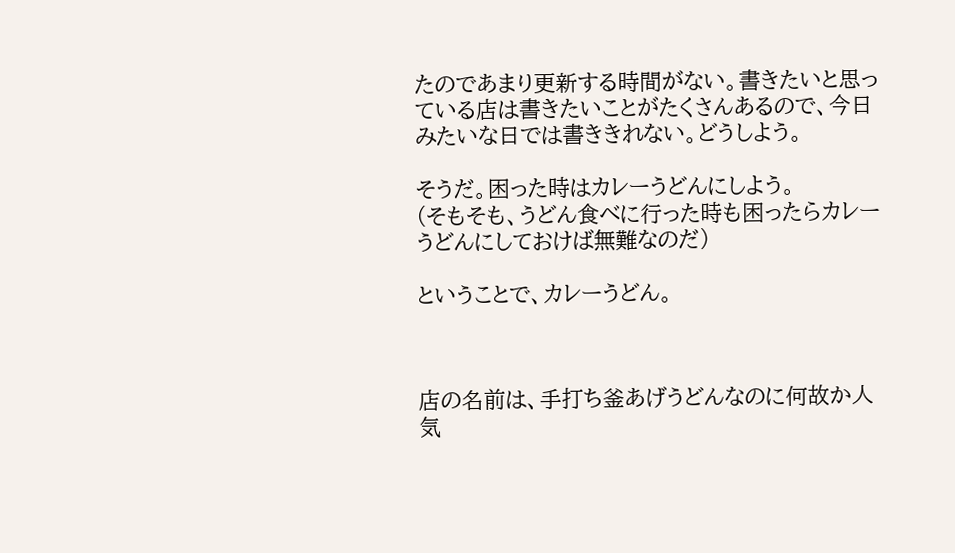たのであまり更新する時間がない。書きたいと思っている店は書きたいことがたくさんあるので、今日みたいな日では書ききれない。どうしよう。

そうだ。困った時はカレーうどんにしよう。
(そもそも、うどん食べに行った時も困ったらカレーうどんにしておけば無難なのだ)

ということで、カレーうどん。



店の名前は、手打ち釜あげうどんなのに何故か人気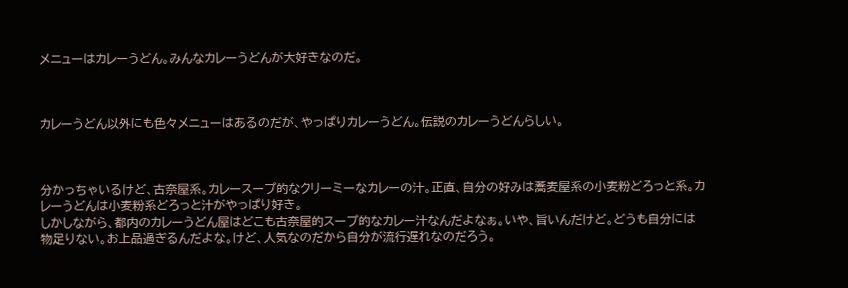メニューはカレーうどん。みんなカレーうどんが大好きなのだ。



カレーうどん以外にも色々メニューはあるのだが、やっぱりカレーうどん。伝説のカレーうどんらしい。



分かっちゃいるけど、古奈屋系。カレースープ的なクリーミーなカレーの汁。正直、自分の好みは蕎麦屋系の小麦粉どろっと系。カレーうどんは小麦粉系どろっと汁がやっぱり好き。
しかしながら、都内のカレーうどん屋はどこも古奈屋的スープ的なカレー汁なんだよなぁ。いや、旨いんだけど。どうも自分には物足りない。お上品過ぎるんだよな。けど、人気なのだから自分が流行遅れなのだろう。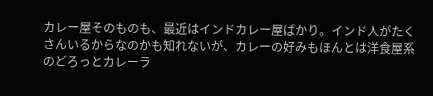カレー屋そのものも、最近はインドカレー屋ばかり。インド人がたくさんいるからなのかも知れないが、カレーの好みもほんとは洋食屋系のどろっとカレーラ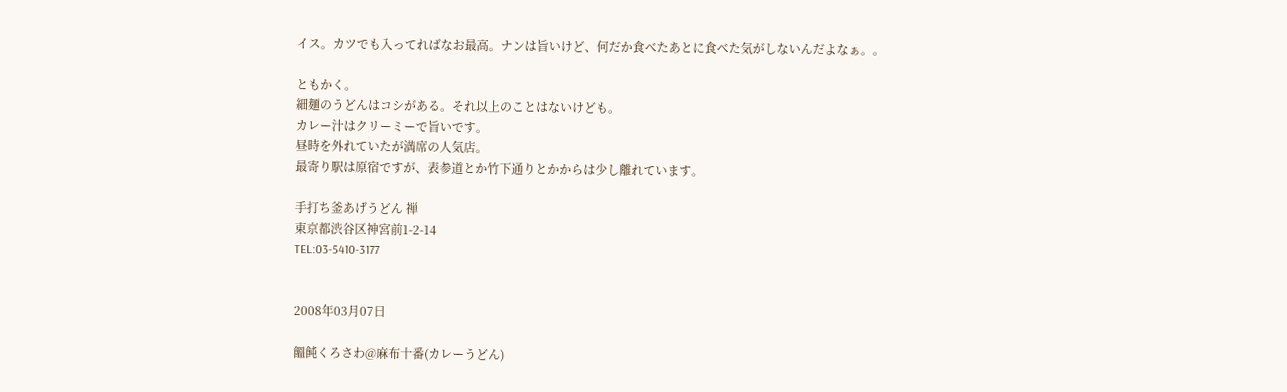イス。カツでも入ってればなお最高。ナンは旨いけど、何だか食べたあとに食べた気がしないんだよなぁ。。

ともかく。
細麺のうどんはコシがある。それ以上のことはないけども。
カレー汁はクリーミーで旨いです。
昼時を外れていたが満席の人気店。
最寄り駅は原宿ですが、表参道とか竹下通りとかからは少し離れています。

手打ち釜あげうどん 禅
東京都渋谷区神宮前1-2-14
TEL:03-5410-3177


2008年03月07日

饂飩くろさわ@麻布十番(カレーうどん)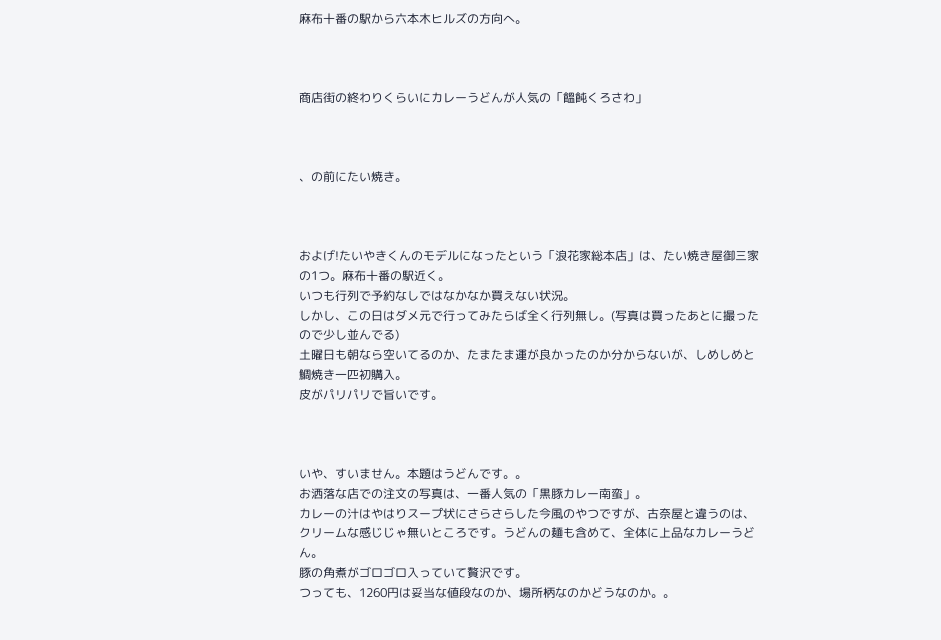麻布十番の駅から六本木ヒルズの方向へ。



商店街の終わりくらいにカレーうどんが人気の「饂飩くろさわ」



、の前にたい焼き。



およげ!たいやきくんのモデルになったという「浪花家総本店」は、たい焼き屋御三家の1つ。麻布十番の駅近く。
いつも行列で予約なしではなかなか買えない状況。
しかし、この日はダメ元で行ってみたらば全く行列無し。(写真は買ったあとに撮ったので少し並んでる)
土曜日も朝なら空いてるのか、たまたま運が良かったのか分からないが、しめしめと鯛焼き一匹初購入。
皮がパリパリで旨いです。



いや、すいません。本題はうどんです。。
お洒落な店での注文の写真は、一番人気の「黒豚カレー南蛮」。
カレーの汁はやはりスープ状にさらさらした今風のやつですが、古奈屋と違うのは、クリームな感じじゃ無いところです。うどんの麺も含めて、全体に上品なカレーうどん。
豚の角煮がゴロゴロ入っていて贅沢です。
つっても、1260円は妥当な値段なのか、場所柄なのかどうなのか。。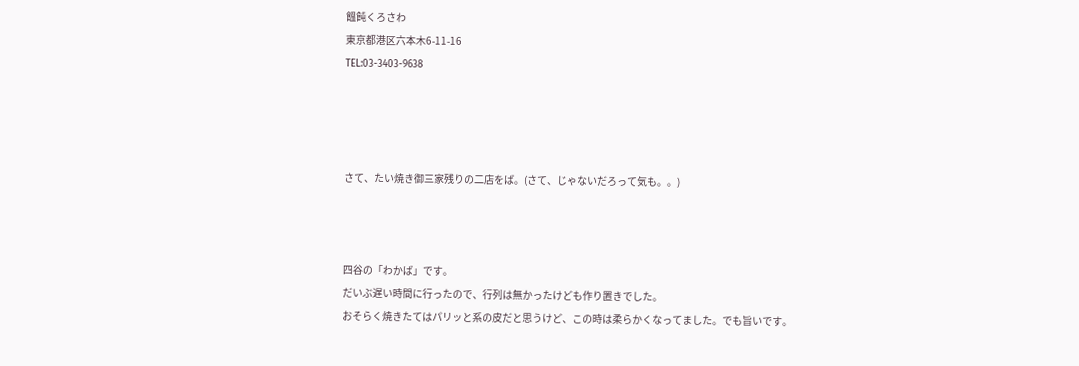饂飩くろさわ
東京都港区六本木6-11-16
TEL:03-3403-9638




さて、たい焼き御三家残りの二店をば。(さて、じゃないだろって気も。。)



四谷の「わかば」です。
だいぶ遅い時間に行ったので、行列は無かったけども作り置きでした。
おそらく焼きたてはパリッと系の皮だと思うけど、この時は柔らかくなってました。でも旨いです。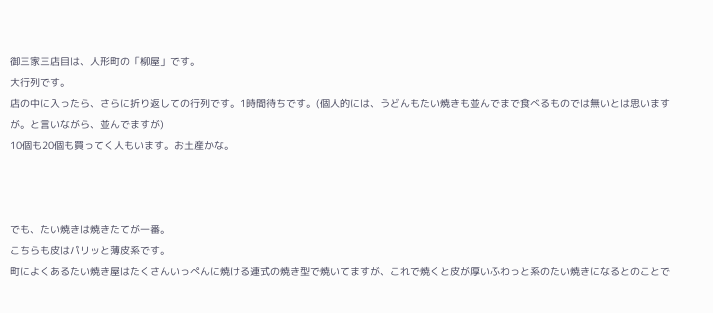御三家三店目は、人形町の「柳屋」です。
大行列です。
店の中に入ったら、さらに折り返しての行列です。1時間待ちです。(個人的には、うどんもたい焼きも並んでまで食べるものでは無いとは思いますが。と言いながら、並んでますが)
10個も20個も買ってく人もいます。お土産かな。



でも、たい焼きは焼きたてが一番。
こちらも皮はパリッと薄皮系です。
町によくあるたい焼き屋はたくさんいっぺんに焼ける連式の焼き型で焼いてますが、これで焼くと皮が厚いふわっと系のたい焼きになるとのことで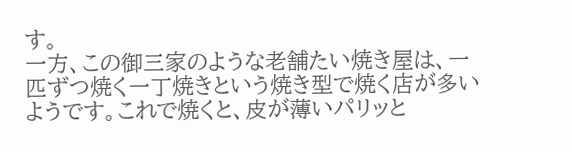す。
一方、この御三家のような老舗たい焼き屋は、一匹ずつ焼く一丁焼きという焼き型で焼く店が多いようです。これで焼くと、皮が薄いパリッと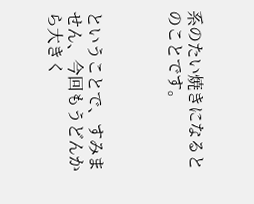系のたい焼きになるとのことです。



ということで、すみません、今回もうどんから大きく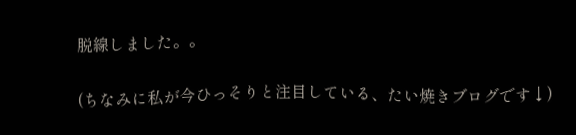脱線しました。。

(ちなみに私が今ひっそりと注目している、たい焼きブログです↓)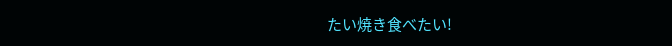たい焼き食べたい!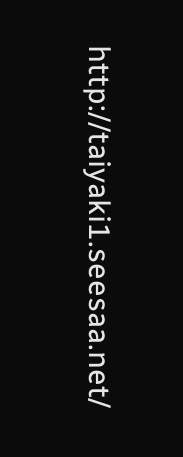http://taiyaki1.seesaa.net/